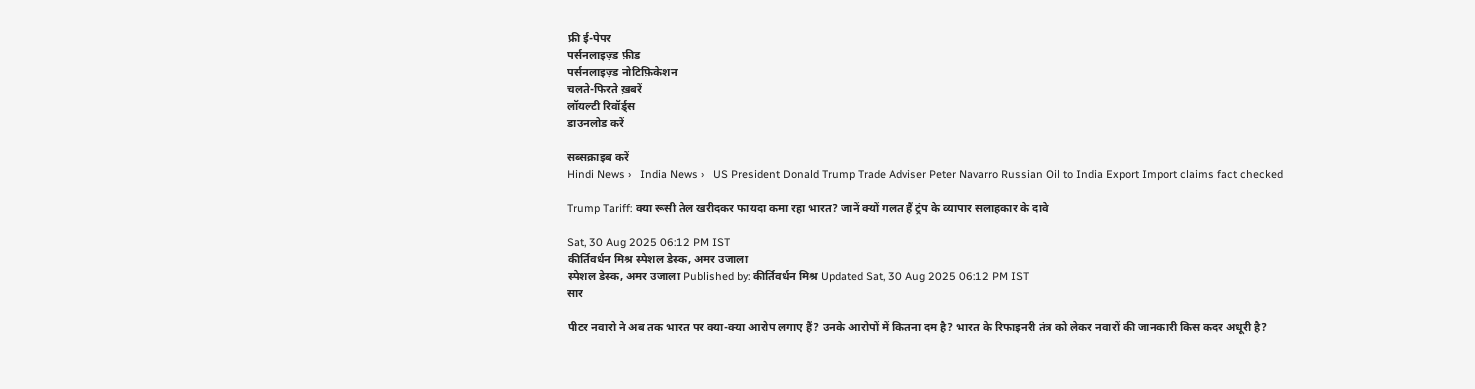फ्री ई-पेपर
पर्सनलाइज़्ड फ़ीड
पर्सनलाइज़्ड नोटिफ़िकेशन
चलते-फिरते ख़बरें
लॉयल्टी रिवॉर्ड्स
डाउनलोड करें

सब्सक्राइब करें
Hindi News ›   India News ›   US President Donald Trump Trade Adviser Peter Navarro Russian Oil to India Export Import claims fact checked

Trump Tariff: क्या रूसी तेल खरीदकर फायदा कमा रहा भारत? जानें क्यों गलत हैं ट्रंप के व्यापार सलाहकार के दावे

Sat, 30 Aug 2025 06:12 PM IST
कीर्तिवर्धन मिश्र स्पेशल डेस्क, अमर उजाला
स्पेशल डेस्क, अमर उजाला Published by: कीर्तिवर्धन मिश्र Updated Sat, 30 Aug 2025 06:12 PM IST
सार

पीटर नवारो ने अब तक भारत पर क्या-क्या आरोप लगाए हैं? उनके आरोपों में कितना दम है? भारत के रिफाइनरी तंत्र को लेकर नवारों की जानकारी किस कदर अधूरी है?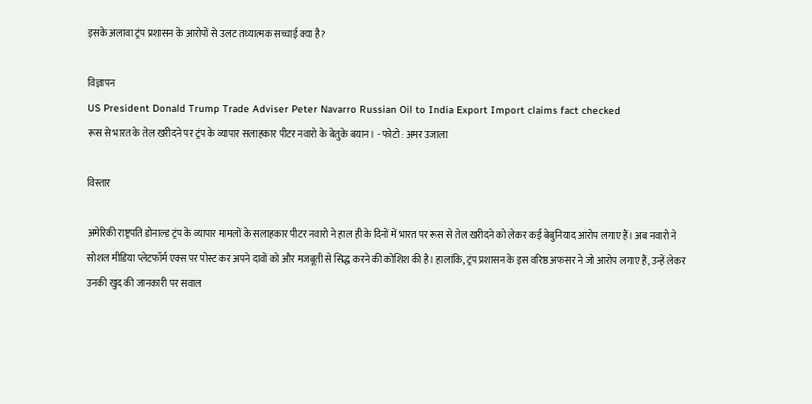इसके अलावा ट्रंप प्रशासन के आरोपों से उलट तथ्यात्मक सच्चाई क्या है?

विज्ञापन
US President Donald Trump Trade Adviser Peter Navarro Russian Oil to India Export Import claims fact checked
रूस से भारत के तेल खरीदने पर ट्रंप के व्यापार सलाहकार पीटर नवारो के बेतुके बयान। - फोटो : अमर उजाला

विस्तार

अमेरिकी राष्ट्रपति डोनाल्ड ट्रंप के व्यापार मामलों के सलाहकार पीटर नवारो ने हाल ही के दिनों में भारत पर रूस से तेल खरीदने को लेकर कई बेबुनियाद आरोप लगाए हैं। अब नवारो ने सोशल मीडिया प्लेटफॉर्म एक्स पर पोस्ट कर अपने दावों को और मजबूती से सिद्ध करने की कोशिश की है। हालांकि, ट्रंप प्रशासन के इस वरिष्ठ अफसर ने जो आरोप लगाए हैं, उन्हें लेकर उनकी खुद की जानकारी पर सवाल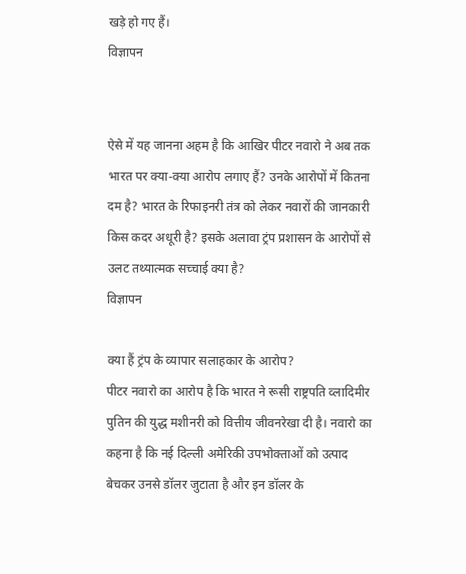खड़े हो गए हैं।
विज्ञापन


ऐसे में यह जानना अहम है कि आखिर पीटर नवारो ने अब तक भारत पर क्या-क्या आरोप लगाए हैं? उनके आरोपों में कितना दम है? भारत के रिफाइनरी तंत्र को लेकर नवारों की जानकारी किस कदर अधूरी है? इसके अलावा ट्रंप प्रशासन के आरोपों से उलट तथ्यात्मक सच्चाई क्या है?
विज्ञापन

क्या हैं ट्रंप के व्यापार सलाहकार के आरोप?
पीटर नवारो का आरोप है कि भारत ने रूसी राष्ट्रपति व्लादिमीर पुतिन की युद्ध मशीनरी को वित्तीय जीवनरेखा दी है। नवारो का कहना है कि नई दिल्ली अमेरिकी उपभोक्ताओं को उत्पाद बेचकर उनसे डॉलर जुटाता है और इन डॉलर के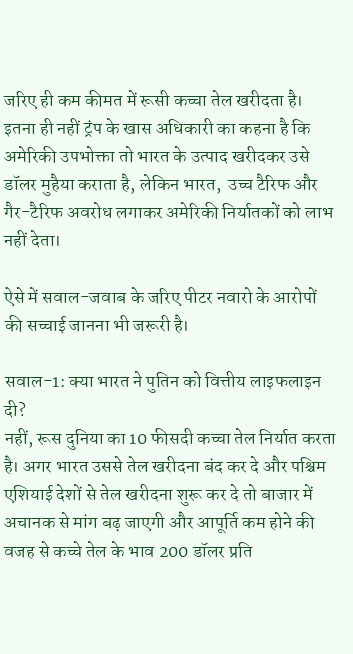जरिए ही कम कीमत में रूसी कच्चा तेल खरीदता है। इतना ही नहीं ट्रंप के खास अधिकारी का कहना है कि अमेरिकी उपभोक्ता तो भारत के उत्पाद खरीदकर उसे डॉलर मुहैया कराता है, लेकिन भारत,  उच्च टैरिफ और गैर-टैरिफ अवरोध लगाकर अमेरिकी निर्यातकों को लाभ नहीं देता।

ऐसे में सवाल-जवाब के जरिए पीटर नवारो के आरोपों की सच्चाई जानना भी जरूरी है।

सवाल-1: क्या भारत ने पुतिन को वित्तीय लाइफलाइन दी?
नहीं, रूस दुनिया का 10 फीसदी कच्चा तेल निर्यात करता है। अगर भारत उससे तेल खरीदना बंद कर दे और पश्चिम एशियाई देशों से तेल खरीदना शुरू कर दे तो बाजार में अचानक से मांग बढ़ जाएगी और आपूर्ति कम होने की वजह से कच्चे तेल के भाव 200 डॉलर प्रति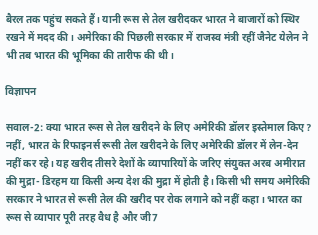बैरल तक पहुंच सकते हैं। यानी रूस से तेल खरीदकर भारत ने बाजारों को स्थिर रखने में मदद की। अमेरिका की पिछली सरकार में राजस्व मंत्री रहीं जैनेट येलेन ने भी तब भारत की भूमिका की तारीफ की थी।

विज्ञापन

सवाल-2: क्या भारत रूस से तेल खरीदने के लिए अमेरिकी डॉलर इस्तेमाल किए?
नहीं, भारत के रिफाइनर्स रूसी तेल खरीदने के लिए अमेरिकी डॉलर में लेन-देन नहीं कर रहे। यह खरीद तीसरे देशों के व्यापारियों के जरिए संयुक्त अरब अमीरात की मुद्रा- डिरहम या किसी अन्य देश की मुद्रा में होती है। किसी भी समय अमेरिकी सरकार ने भारत से रूसी तेल की खरीद पर रोक लगाने को नहीं कहा। भारत का रूस से व्यापार पूरी तरह वैध है और जी7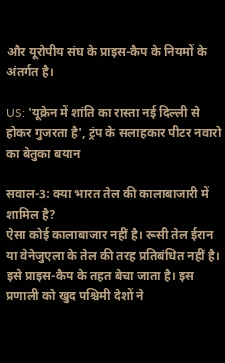और यूरोपीय संघ के प्राइस-कैप के नियमों के अंतर्गत है।

US: 'यूक्रेन में शांति का रास्ता नई दिल्ली से होकर गुजरता है', ट्रंप के सलाहकार पीटर नवारो का बेतुका बयान

सवाल-3: क्या भारत तेल की कालाबाजारी में शामिल है?
ऐसा कोई कालाबाजार नहीं है। रूसी तेल ईरान या वेनेजुएला के तेल की तरह प्रतिबंधित नहीं है। इसे प्राइस-कैप के तहत बेचा जाता है। इस प्रणाली को खुद पश्चिमी देशों ने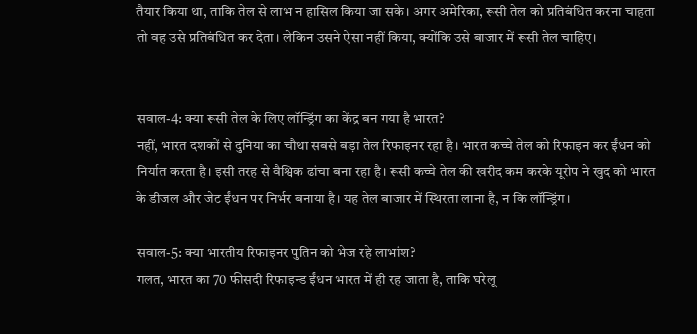तैयार किया था, ताकि तेल से लाभ न हासिल किया जा सके। अगर अमेरिका, रूसी तेल को प्रतिबंधित करना चाहता तो वह उसे प्रतिबंधित कर देता। लेकिन उसने ऐसा नहीं किया, क्योंकि उसे बाजार में रूसी तेल चाहिए।


सवाल-4: क्या रूसी तेल के लिए लॉन्ड्रिंग का केंद्र बन गया है भारत?
नहीं, भारत दशकों से दुनिया का चौथा सबसे बड़ा तेल रिफाइनर रहा है। भारत कच्चे तेल को रिफाइन कर ईंधन को निर्यात करता है। इसी तरह से वैश्विक ढांचा बना रहा है। रूसी कच्चे तेल की खरीद कम करके यूरोप ने खुद को भारत के डीजल और जेट ईंधन पर निर्भर बनाया है। यह तेल बाजार में स्थिरता लाना है, न कि लॉन्ड्रिंग।

सवाल-5: क्या भारतीय रिफाइनर पुतिन को भेज रहे लाभांश?
गलत, भारत का 70 फीसदी रिफाइन्ड ईंधन भारत में ही रह जाता है, ताकि घरेलू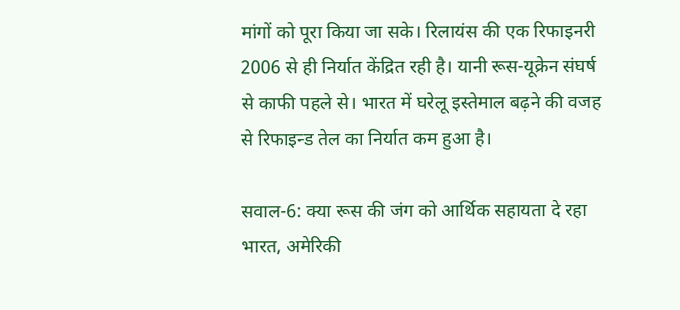मांगों को पूरा किया जा सके। रिलायंस की एक रिफाइनरी 2006 से ही निर्यात केंद्रित रही है। यानी रूस-यूक्रेन संघर्ष से काफी पहले से। भारत में घरेलू इस्तेमाल बढ़ने की वजह से रिफाइन्ड तेल का निर्यात कम हुआ है।

सवाल-6: क्या रूस की जंग को आर्थिक सहायता दे रहा भारत, अमेरिकी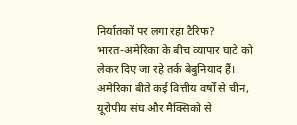निर्यातकों पर लगा रहा टैरिफ?
भारत-अमेरिका के बीच व्यापार घाटे को लेकर दिए जा रहे तर्क बेबुनियाद हैं। अमेरिका बीते कई वित्तीय वर्षों से चीन, यूरोपीय संघ और मैक्सिको से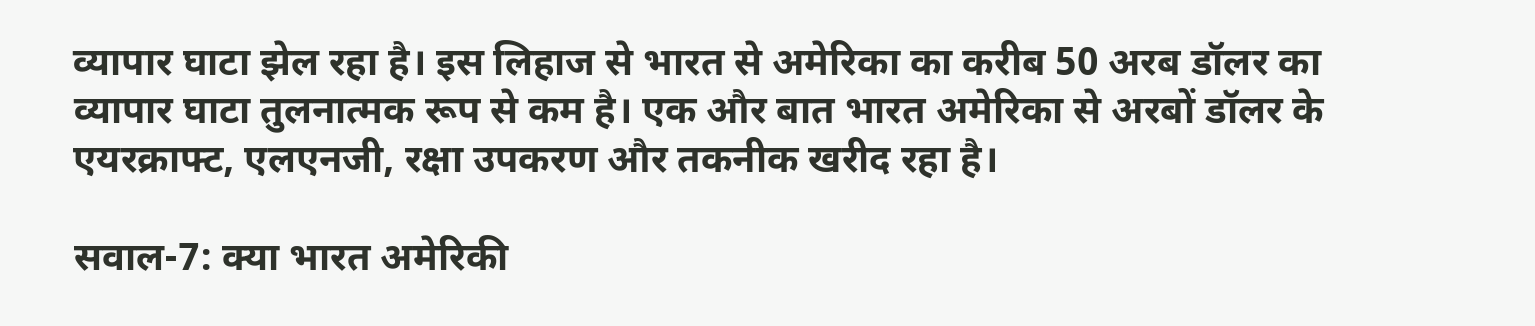व्यापार घाटा झेल रहा है। इस लिहाज से भारत से अमेरिका का करीब 50 अरब डॉलर का व्यापार घाटा तुलनात्मक रूप से कम है। एक और बात भारत अमेरिका से अरबों डॉलर के एयरक्राफ्ट, एलएनजी, रक्षा उपकरण और तकनीक खरीद रहा है।

सवाल-7: क्या भारत अमेरिकी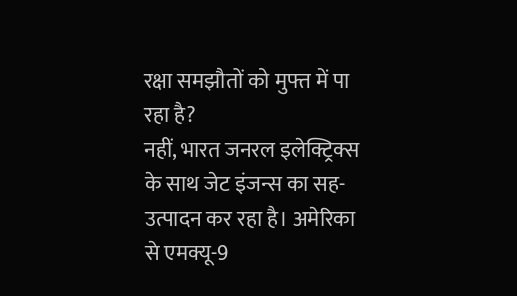रक्षा समझौतों को मुफ्त में पा रहा है?
नहीं, भारत जनरल इलेक्ट्रिक्स के साथ जेट इंजन्स का सह-उत्पादन कर रहा है। अमेरिका से एमक्यू-9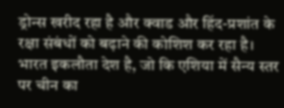ड्रोन्स खरीद रहा है और क्वाड और हिंद-प्रशांत के रक्षा संबंधों को बढ़ाने की कोशिश कर रहा है। भारत इकलौता देश है, जो कि एशिया में सैन्य स्तर पर चीन का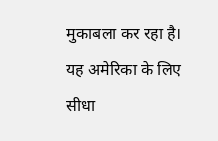मुकाबला कर रहा है। यह अमेरिका के लिए सीधा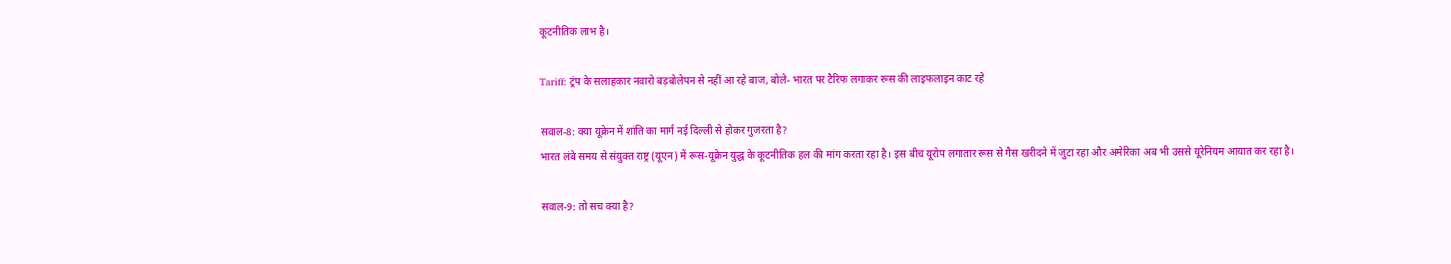कूटनीतिक लाभ है।

Tariff: ट्रंप के सलाहकार नवारो बड़बोलेपन से नहीं आ रहे बाज, बोले- भारत पर टैरिफ लगाकर रूस की लाइफलाइन काट रहे

सवाल-8: क्या यूक्रेन में शांति का मार्ग नई दिल्ली से होकर गुजरता है?
भारत लंबे समय से संयुक्त राष्ट्र (यूएन) में रूस-यूक्रेन युद्ध के कूटनीतिक हल की मांग करता रहा है। इस बीच यूरोप लगातार रूस से गैस खरीदने में जुटा रहा और अमेरिका अब भी उससे यूरेनियम आयात कर रहा है।

सवाल-9: तो सच क्या है?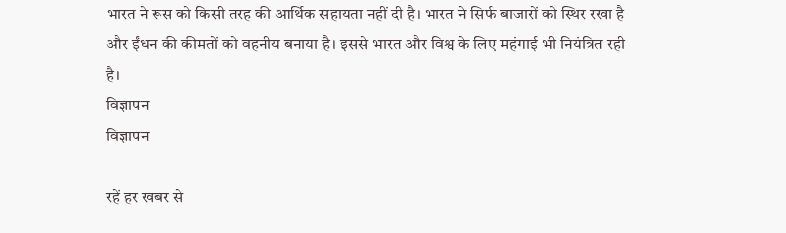भारत ने रूस को किसी तरह की आर्थिक सहायता नहीं दी है। भारत ने सिर्फ बाजारों को स्थिर रखा है और ईंधन की कीमतों को वहनीय बनाया है। इससे भारत और विश्व के लिए महंगाई भी नियंत्रित रही है।
विज्ञापन
विज्ञापन

रहें हर खबर से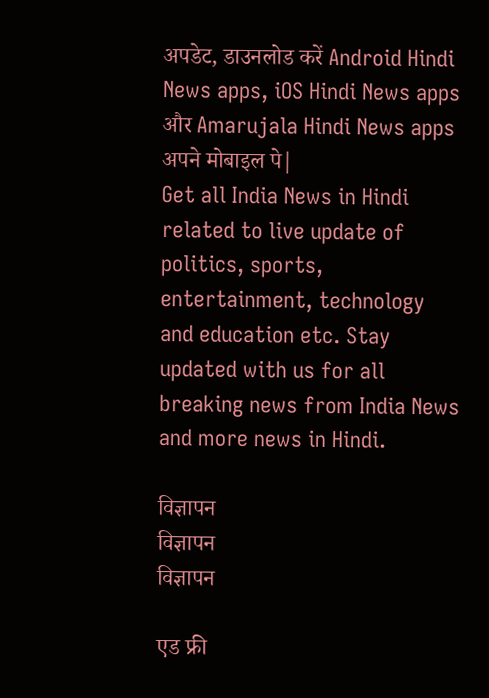अपडेट, डाउनलोड करें Android Hindi News apps, iOS Hindi News apps और Amarujala Hindi News apps अपने मोबाइल पे|
Get all India News in Hindi related to live update of politics, sports, entertainment, technology and education etc. Stay updated with us for all breaking news from India News and more news in Hindi.

विज्ञापन
विज्ञापन
विज्ञापन

एड फ्री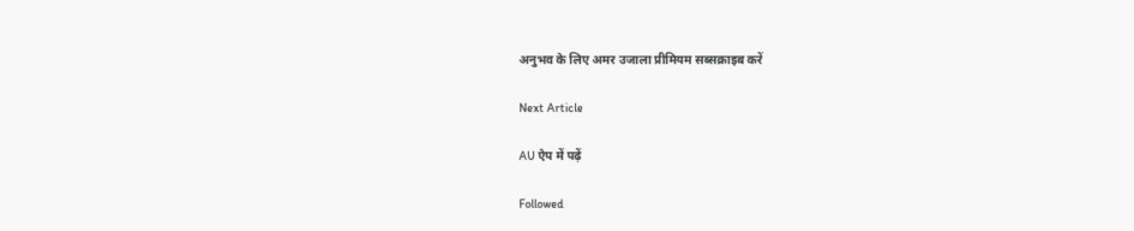अनुभव के लिए अमर उजाला प्रीमियम सब्सक्राइब करें

Next Article

AU ऐप में पढ़ें

Followed